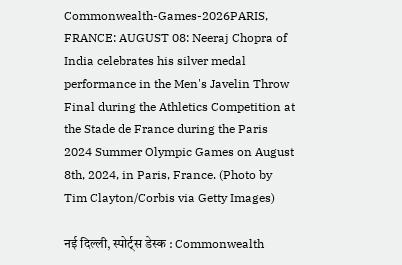Commonwealth-Games-2026PARIS, FRANCE: AUGUST 08: Neeraj Chopra of India celebrates his silver medal performance in the Men's Javelin Throw Final during the Athletics Competition at the Stade de France during the Paris 2024 Summer Olympic Games on August 8th, 2024, in Paris, France. (Photo by Tim Clayton/Corbis via Getty Images)

नई दिल्ली, स्पोर्ट्स डेस्क : Commonwealth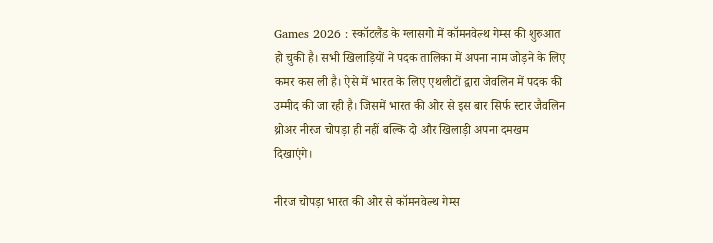Games 2026 : स्कॉटलैंड के ग्लासगो में कॉमनवेल्थ गेम्स की शुरुआत हो चुकी है। सभी खिलाड़ियों ने पदक तालिका में अपना नाम जोड़ने के लिए कमर कस ली है। ऐसे में भारत के लिए एथलीटों द्वारा जेवलिन में पदक की उम्मीद की जा रही है। जिसमें भारत की ओर से इस बार सिर्फ स्टार जैवलिन थ्रोअर नीरज चोपड़ा ही नहीं बल्कि दो और खिलाड़ी अपना दमखम दिखाएंगे।

नीरज चोपड़ा भारत की ओर से कॉमनवेल्थ गेम्स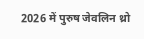2026 में पुरुष जेवलिन थ्रो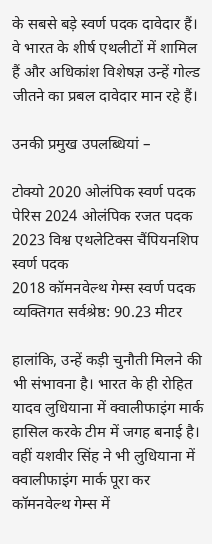के सबसे बड़े स्वर्ण पदक दावेदार हैं। वे भारत के शीर्ष एथलीटों में शामिल हैं और अधिकांश विशेषज्ञ उन्हें गोल्ड जीतने का प्रबल दावेदार मान रहे हैं।

उनकी प्रमुख उपलब्धियां –

टोक्यो 2020 ओलंपिक स्वर्ण पदक
पेरिस 2024 ओलंपिक रजत पदक
2023 विश्व एथलेटिक्स चैंपियनशिप स्वर्ण पदक
2018 कॉमनवेल्थ गेम्स स्वर्ण पदक
व्यक्तिगत सर्वश्रेष्ठ: 90.23 मीटर

हालांकि, उन्हें कड़ी चुनौती मिलने की भी संभावना है। भारत के ही रोहित यादव लुधियाना में क्वालीफाइंग मार्क हासिल करके टीम में जगह बनाई है। वहीं यशवीर सिंह ने भी लुधियाना में क्वालीफाइंग मार्क पूरा कर कॉमनवेल्थ गेम्स में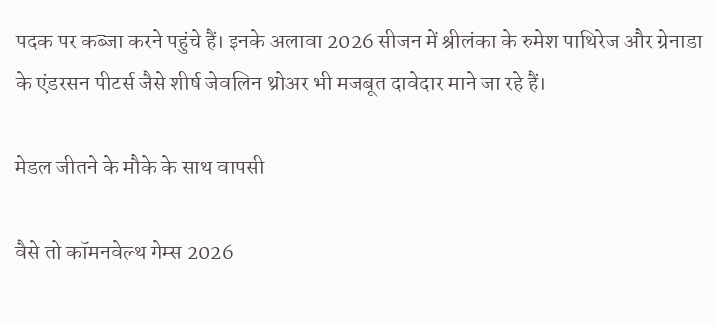पदक पर कब्जा करने पहुंचे हैं। इनके अलावा 2026 सीजन में श्रीलंका के रुमेश पाथिरेज और ग्रेनाडा के एंडरसन पीटर्स जैसे शीर्ष जेवलिन थ्रोअर भी मजबूत दावेदार माने जा रहे हैं।

मेडल जीतने के मौके के साथ वापसी

वैसे तो कॉमनवेल्थ गेम्स 2026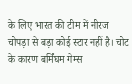के लिए भारत की टीम में नीरज चोपड़ा से बड़ा कोई स्टार नहीं है। चोट के कारण बर्मिंघम गेम्स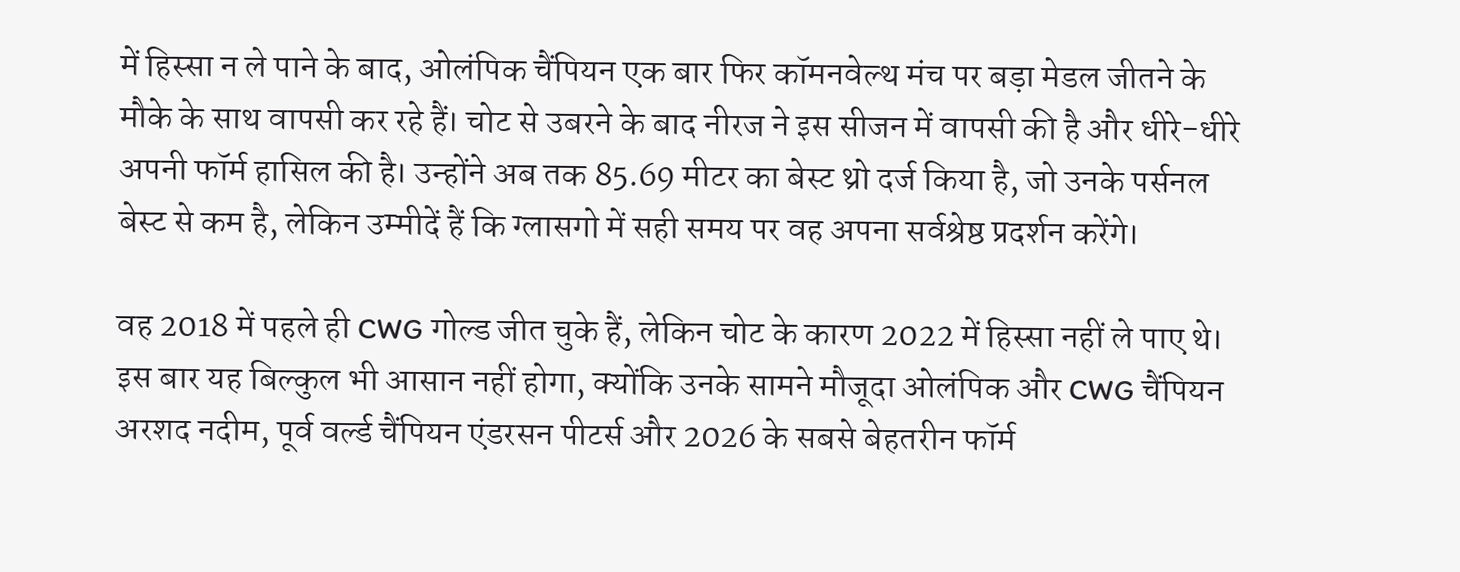में हिस्सा न ले पाने के बाद, ओलंपिक चैंपियन एक बार फिर कॉमनवेल्थ मंच पर बड़ा मेडल जीतने के मौके के साथ वापसी कर रहे हैं। चोट से उबरने के बाद नीरज ने इस सीजन में वापसी की है और धीरे-धीरे अपनी फॉर्म हासिल की है। उन्होंने अब तक 85.69 मीटर का बेस्ट थ्रो दर्ज किया है, जो उनके पर्सनल बेस्ट से कम है, लेकिन उम्मीदें हैं कि ग्लासगो में सही समय पर वह अपना सर्वश्रेष्ठ प्रदर्शन करेंगे।

वह 2018 में पहले ही CWG गोल्ड जीत चुके हैं, लेकिन चोट के कारण 2022 में हिस्सा नहीं ले पाए थे। इस बार यह बिल्कुल भी आसान नहीं होगा, क्योंकि उनके सामने मौजूदा ओलंपिक और CWG चैंपियन अरशद नदीम, पूर्व वर्ल्ड चैंपियन एंडरसन पीटर्स और 2026 के सबसे बेहतरीन फॉर्म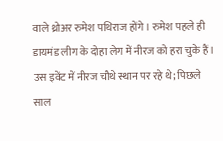वाले थ्रोअर रुमेश पथिराज होंगे। रुमेश पहले ही डायमंड लीग के दोहा लेग में नीरज को हरा चुके हैं। उस इवेंट में नीरज चौथे स्थान पर रहे थे; पिछले साल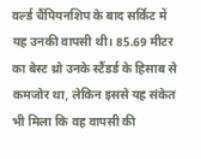वर्ल्ड चैंपियनशिप के बाद सर्किट में यह उनकी वापसी थी। 85.69 मीटर का बेस्ट थ्रो उनके स्टैंडर्ड के हिसाब से कमजोर था, लेकिन इससे यह संकेत भी मिला कि वह वापसी की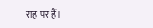राह पर हैं।